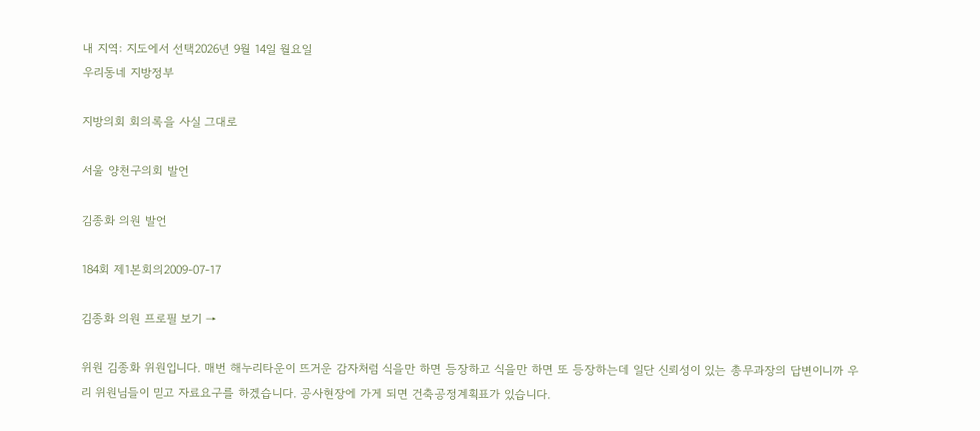내 지역: 지도에서 선택2026년 9월 14일 월요일
우리동네 지방정부

지방의회 회의록을 사실 그대로

서울 양천구의회 발언

김종화 의원 발언

184회 제1본회의2009-07-17

김종화 의원 프로필 보기 →

위원 김종화 위원입니다. 매번 해누리타운이 뜨거운 감자처럼 식을만 하면 등장하고 식을만 하면 또 등장하는데 일단 신뢰성이 있는 총무과장의 답변이니까 우리 위원님들이 믿고 자료요구를 하겠습니다. 공사현장에 가게 되면 건축공정계획표가 있습니다.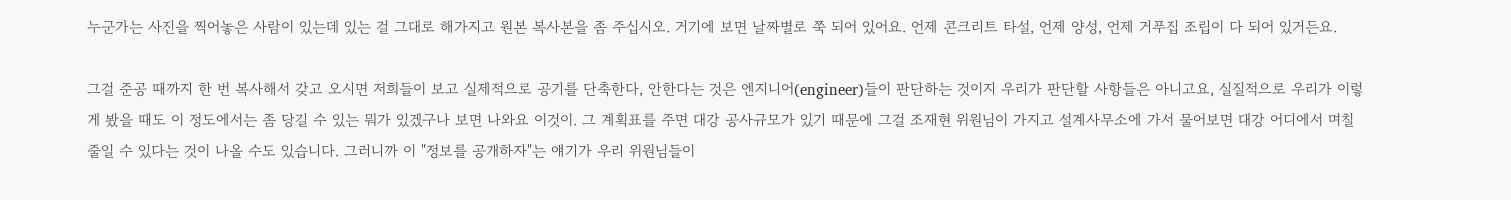누군가는 사진을 찍어놓은 사람이 있는데 있는 걸 그대로 해가지고 원본 복사본을 좀 주십시오. 거기에 보면 날짜별로 쭉 되어 있어요. 언제 콘크리트 타설, 언제 양성, 언제 거푸집 조립이 다 되어 있거든요.

그걸 준공 때까지 한 번 복사해서 갖고 오시면 저희들이 보고 실제적으로 공기를 단축한다, 안한다는 것은 엔지니어(engineer)들이 판단하는 것이지 우리가 판단할 사항들은 아니고요, 실질적으로 우리가 이렇게 봤을 때도 이 정도에서는 좀 당길 수 있는 뭐가 있겠구나 보면 나와요 이것이. 그 계획표를 주면 대강 공사규모가 있기 때문에 그걸 조재현 위원님이 가지고 설계사무소에 가서 물어보면 대강 어디에서 며칠 줄일 수 있다는 것이 나올 수도 있습니다. 그러니까 이 "정보를 공개하자"는 얘기가 우리 위원님들이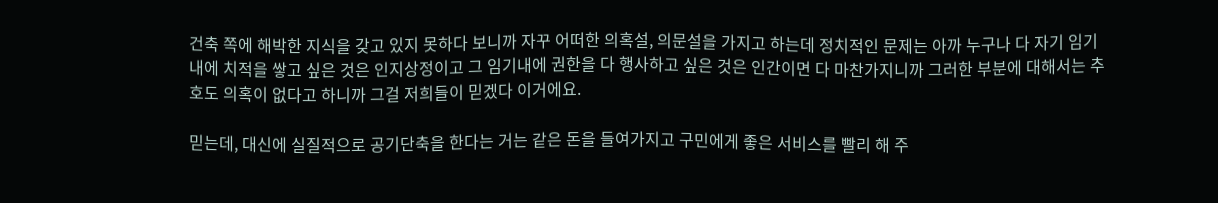건축 쪽에 해박한 지식을 갖고 있지 못하다 보니까 자꾸 어떠한 의혹설, 의문설을 가지고 하는데 정치적인 문제는 아까 누구나 다 자기 임기내에 치적을 쌓고 싶은 것은 인지상정이고 그 임기내에 권한을 다 행사하고 싶은 것은 인간이면 다 마찬가지니까 그러한 부분에 대해서는 추호도 의혹이 없다고 하니까 그걸 저희들이 믿겠다 이거에요.

믿는데, 대신에 실질적으로 공기단축을 한다는 거는 같은 돈을 들여가지고 구민에게 좋은 서비스를 빨리 해 주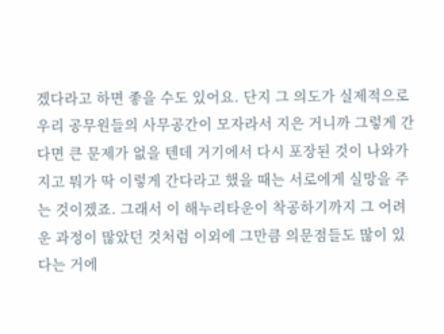겠다라고 하면 좋을 수도 있어요. 단지 그 의도가 실제적으로 우리 공무원들의 사무공간이 모자라서 지은 거니까 그렇게 간다면 큰 문제가 없을 텐데 거기에서 다시 포장된 것이 나와가지고 뭐가 딱 이렇게 간다라고 했을 때는 서로에게 실망을 주는 것이겠죠. 그래서 이 해누리타운이 착공하기까지 그 어려운 과정이 많았던 것처럼 이외에 그만큼 의문점들도 많이 있다는 거에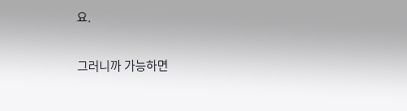요.

그러니까 가능하면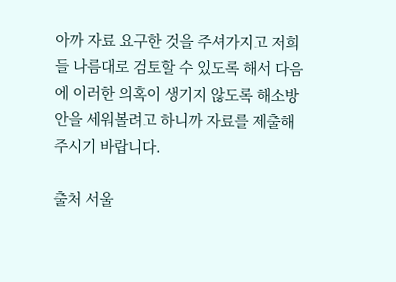아까 자료 요구한 것을 주셔가지고 저희들 나름대로 검토할 수 있도록 해서 다음에 이러한 의혹이 생기지 않도록 해소방안을 세워볼려고 하니까 자료를 제출해 주시기 바랍니다.

출처 서울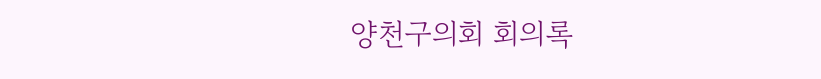양천구의회 회의록